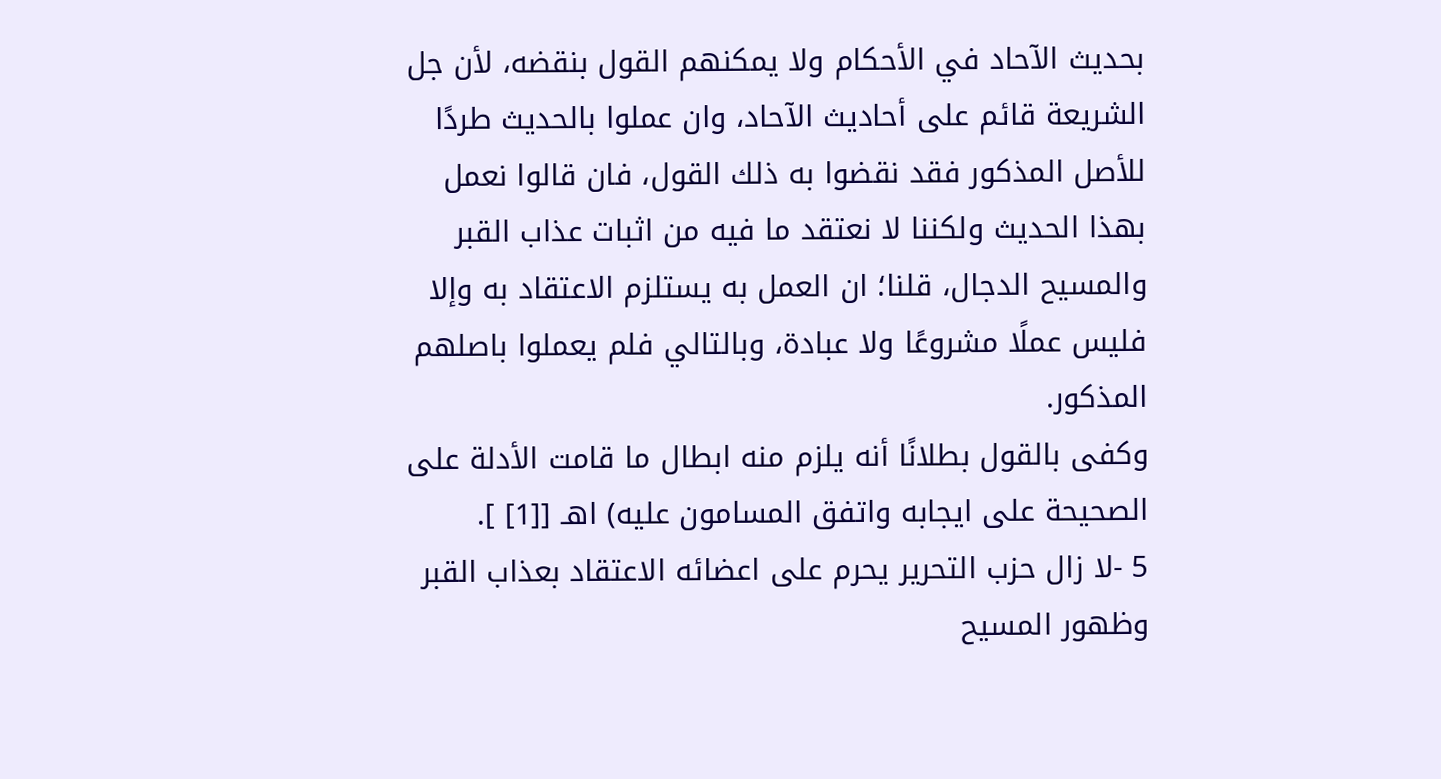بحديث الآحاد في الأحكام ولا يمكنهم القول بنقضه، لأن جل الشريعة قائم على أحاديث الآحاد، وان عملوا بالحديث طردًا للأصل المذكور فقد نقضوا به ذلك القول، فان قالوا نعمل بهذا الحديث ولكننا لا نعتقد ما فيه من اثبات عذاب القبر والمسيح الدجال، قلنا؛ ان العمل به يستلزم الاعتقاد به وإلا فليس عملًا مشروعًا ولا عبادة، وبالتالي فلم يعملوا باصلهم المذكور.
وكفى بالقول بطلانًا أنه يلزم منه ابطال ما قامت الأدلة على الصحيحة على ايجابه واتفق المسامون عليه) اهـ [[1] ].
5 -لا زال حزب التحرير يحرم على اعضائه الاعتقاد بعذاب القبر وظهور المسيح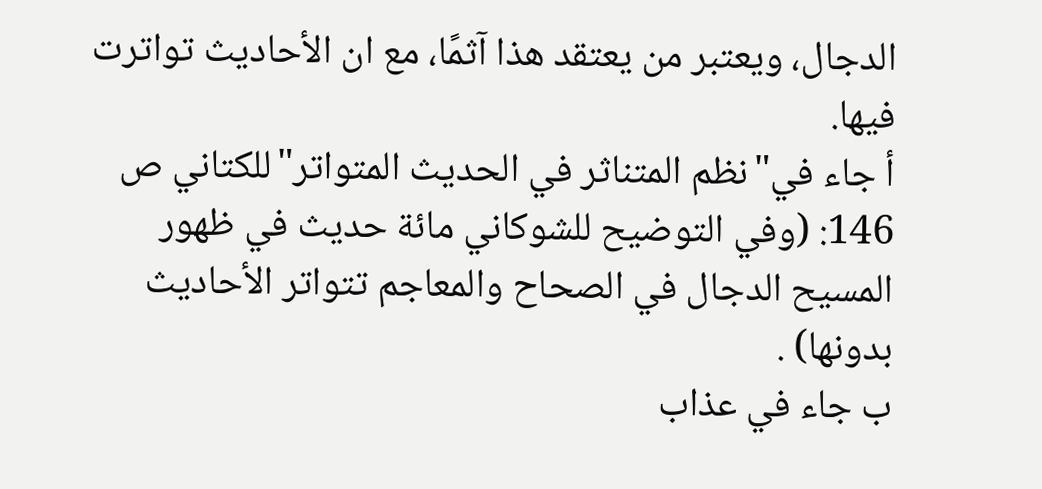الدجال، ويعتبر من يعتقد هذا آثمًا، مع ان الأحاديث تواترت فيها.
أ جاء في"نظم المتناثر في الحديث المتواتر"للكتاني ص 146: (وفي التوضيح للشوكاني مائة حديث في ظهور المسيح الدجال في الصحاح والمعاجم تتواتر الأحاديث بدونها) .
ب جاء في عذاب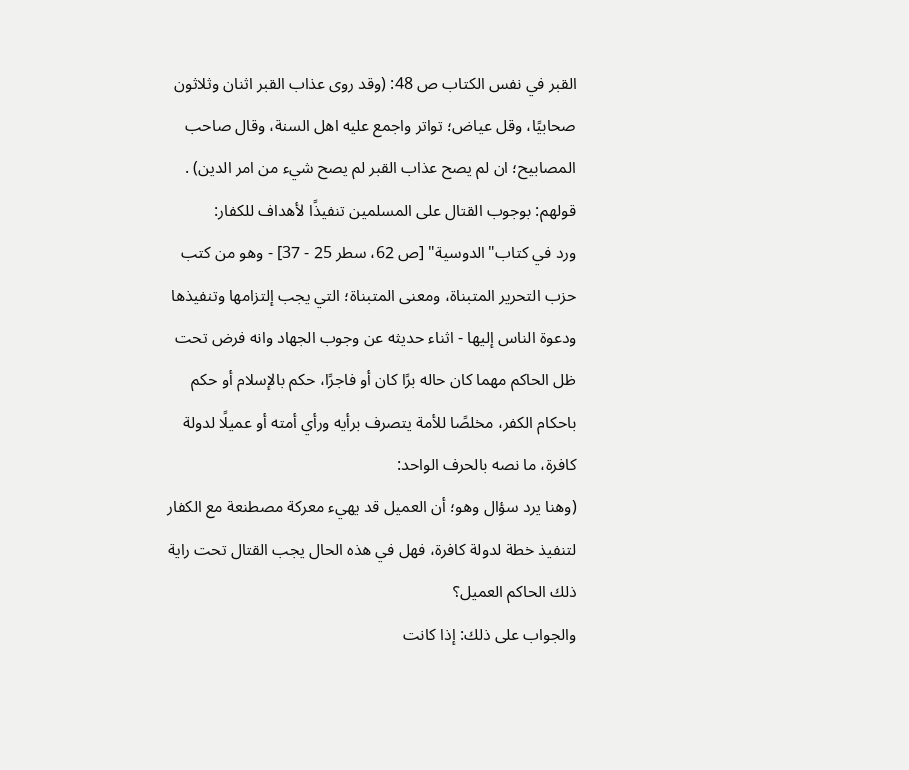القبر في نفس الكتاب ص 48: (وقد روى عذاب القبر اثنان وثلاثون صحابيًا، وقل عياض؛ تواتر واجمع عليه اهل السنة، وقال صاحب المصابيح؛ ان لم يصح عذاب القبر لم يصح شيء من امر الدين) .
قولهم: بوجوب القتال على المسلمين تنفيذًا لأهداف للكفار:
ورد في كتاب"الدوسية" [ص 62، سطر 25 - 37] - وهو من كتب حزب التحرير المتبناة، ومعنى المتبناة؛ التي يجب إلتزامها وتنفيذها ودعوة الناس إليها - اثناء حديثه عن وجوب الجهاد وانه فرض تحت ظل الحاكم مهما كان حاله برًا كان أو فاجرًا، حكم بالإسلام أو حكم باحكام الكفر، مخلصًا للأمة يتصرف برأيه ورأي أمته أو عميلًا لدولة كافرة، ما نصه بالحرف الواحد:
(وهنا يرد سؤال وهو؛ أن العميل قد يهيء معركة مصطنعة مع الكفار لتنفيذ خطة لدولة كافرة، فهل في هذه الحال يجب القتال تحت راية ذلك الحاكم العميل؟
والجواب على ذلك: إذا كانت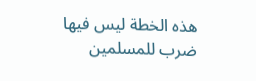هذه الخطة ليس فيها ضرب للمسلمين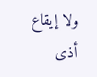ولا إيقاع أذى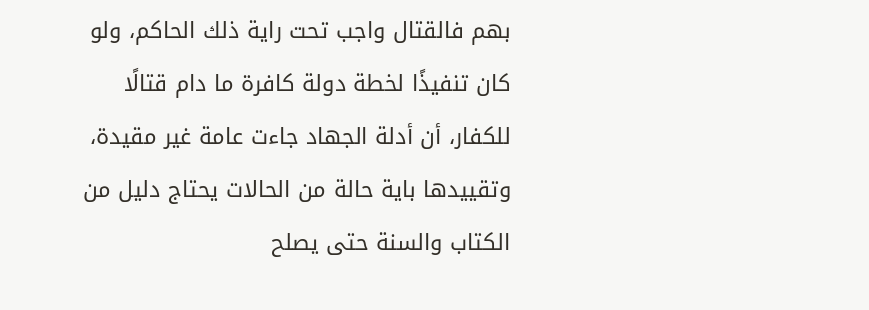بهم فالقتال واجب تحت راية ذلك الحاكم، ولو كان تنفيذًا لخطة دولة كافرة ما دام قتالًا للكفار، أن أدلة الجهاد جاءت عامة غير مقيدة، وتقييدها باية حالة من الحالات يحتاج دليل من الكتاب والسنة حتى يصلح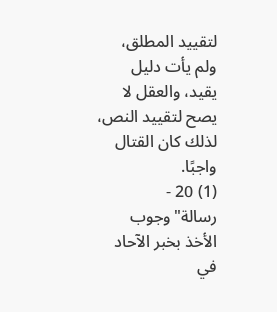لتقييد المطلق، ولم يأت دليل يقيد، والعقل لا يصح لتقييد النص، لذلك كان القتال واجبًا.
(1) 20 - رسالة"وجوب الأخذ بخبر الآحاد في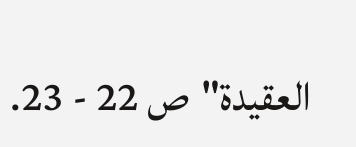العقيدة"ص 22 - 23.